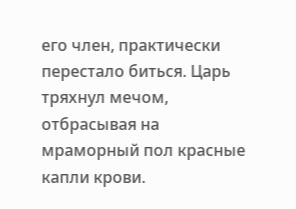его член, практически перестало биться. Царь тряхнул мечом, отбрасывая на мраморный пол красные капли крови.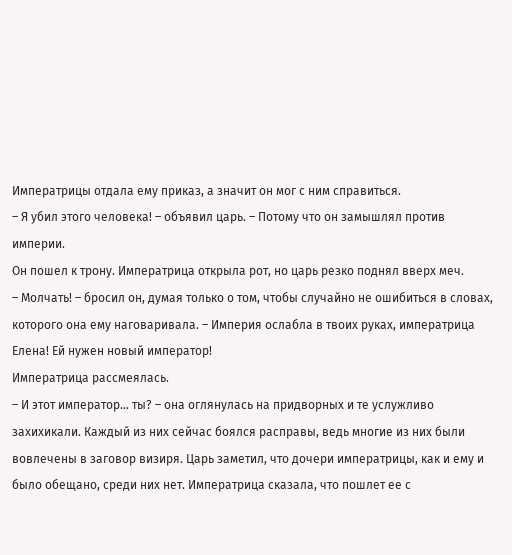Императрицы отдала ему приказ, а значит он мог с ним справиться.
– Я убил этого человека! – объявил царь. – Потому что он замышлял против империи.
Он пошел к трону. Императрица открыла рот, но царь резко поднял вверх меч.
– Молчать! – бросил он, думая только о том, чтобы случайно не ошибиться в словах, которого она ему наговаривала. – Империя ослабла в твоих руках, императрица Елена! Ей нужен новый император!
Императрица рассмеялась.
– И этот император... ты? – она оглянулась на придворных и те услужливо захихикали. Каждый из них сейчас боялся расправы, ведь многие из них были вовлечены в заговор визиря. Царь заметил, что дочери императрицы, как и ему и было обещано, среди них нет. Императрица сказала, что пошлет ее с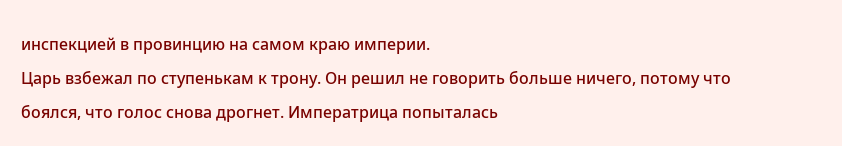инспекцией в провинцию на самом краю империи.
Царь взбежал по ступенькам к трону. Он решил не говорить больше ничего, потому что боялся, что голос снова дрогнет. Императрица попыталась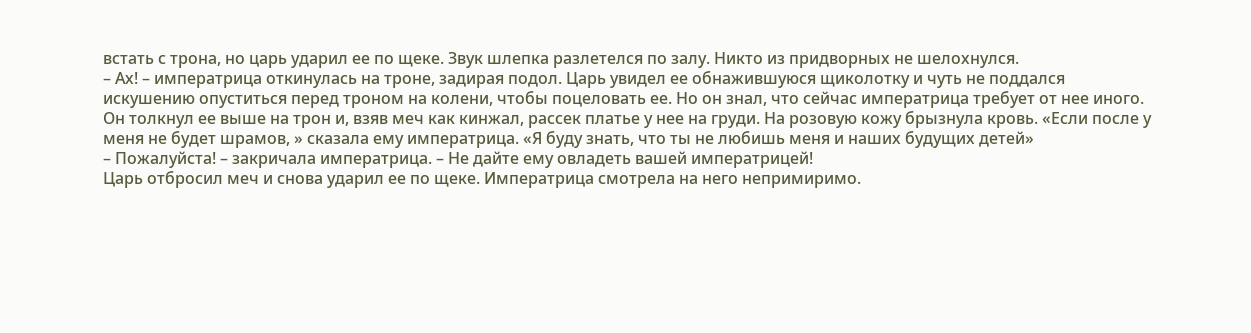встать с трона, но царь ударил ее по щеке. Звук шлепка разлетелся по залу. Никто из придворных не шелохнулся.
– Ах! – императрица откинулась на троне, задирая подол. Царь увидел ее обнажившуюся щиколотку и чуть не поддался искушению опуститься перед троном на колени, чтобы поцеловать ее. Но он знал, что сейчас императрица требует от нее иного.
Он толкнул ее выше на трон и, взяв меч как кинжал, рассек платье у нее на груди. На розовую кожу брызнула кровь. «Если после у меня не будет шрамов, » сказала ему императрица. «Я буду знать, что ты не любишь меня и наших будущих детей»
– Пожалуйста! – закричала императрица. – Не дайте ему овладеть вашей императрицей!
Царь отбросил меч и снова ударил ее по щеке. Императрица смотрела на него непримиримо.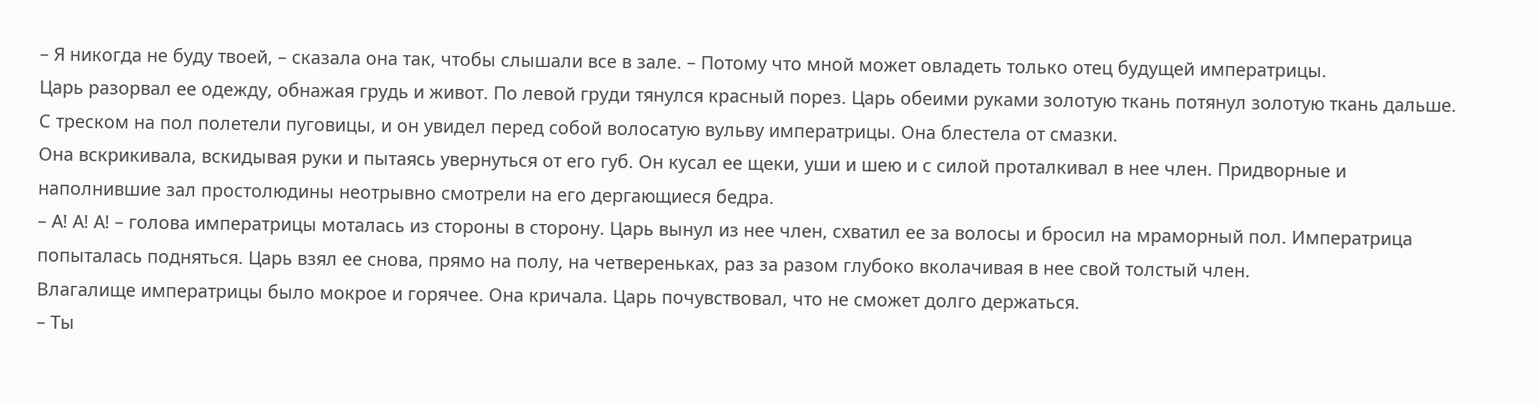– Я никогда не буду твоей, – сказала она так, чтобы слышали все в зале. – Потому что мной может овладеть только отец будущей императрицы.
Царь разорвал ее одежду, обнажая грудь и живот. По левой груди тянулся красный порез. Царь обеими руками золотую ткань потянул золотую ткань дальше. С треском на пол полетели пуговицы, и он увидел перед собой волосатую вульву императрицы. Она блестела от смазки.
Она вскрикивала, вскидывая руки и пытаясь увернуться от его губ. Он кусал ее щеки, уши и шею и с силой проталкивал в нее член. Придворные и наполнившие зал простолюдины неотрывно смотрели на его дергающиеся бедра.
– А! А! А! – голова императрицы моталась из стороны в сторону. Царь вынул из нее член, схватил ее за волосы и бросил на мраморный пол. Императрица попыталась подняться. Царь взял ее снова, прямо на полу, на четвереньках, раз за разом глубоко вколачивая в нее свой толстый член.
Влагалище императрицы было мокрое и горячее. Она кричала. Царь почувствовал, что не сможет долго держаться.
– Ты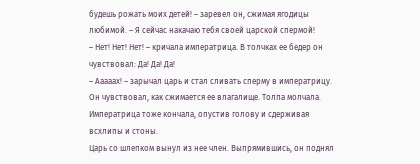будешь рожать моих детей! – заревел он, сжимая ягодицы любимой. – Я сейчас накачаю тебя своей царской спермой!
– Нет! Нет! Нет! – кричала императрица. В толчках ее бедер он чувствовал: Да! Да! Да!
– Ааааах! – зарычал царь и стал сливать сперму в императрицу. Он чувствовал, как сжимается ее влагалище. Толпа молчала. Императрица тоже кончала, опустив голову и сдерживая всхлипы и стоны.
Царь со шлепком вынул из нее член. Выпрямившись, он поднял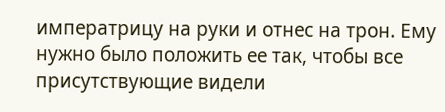императрицу на руки и отнес на трон. Ему нужно было положить ее так, чтобы все присутствующие видели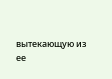вытекающую из ее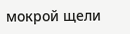мокрой щели